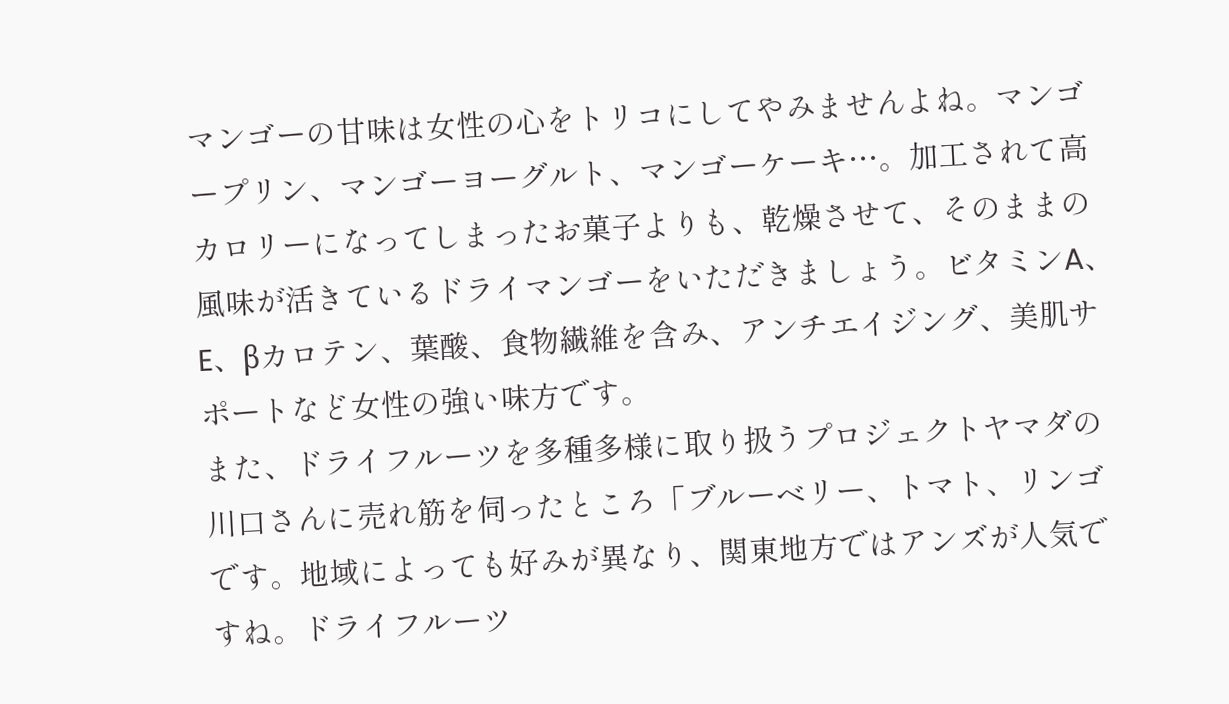マンゴーの甘味は女性の心をトリコにしてやみませんよね。マンゴープリン、マンゴーヨーグルト、マンゴーケーキ…。加工されて高カロリーになってしまったお菓子よりも、乾燥させて、そのままの風味が活きているドライマンゴーをいただきましょう。ビタミンA、E、βカロテン、葉酸、食物繊維を含み、アンチエイジング、美肌サポートなど女性の強い味方です。
また、ドライフルーツを多種多様に取り扱うプロジェクトヤマダの川口さんに売れ筋を伺ったところ「ブルーベリー、トマト、リンゴです。地域によっても好みが異なり、関東地方ではアンズが人気ですね。ドライフルーツ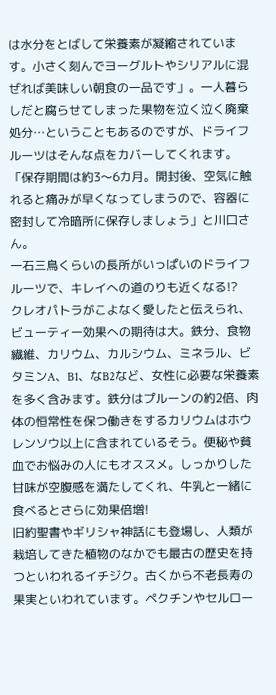は水分をとばして栄養素が凝縮されています。小さく刻んでヨーグルトやシリアルに混ぜれば美味しい朝食の一品です」。一人暮らしだと腐らせてしまった果物を泣く泣く廃棄処分…ということもあるのですが、ドライフルーツはそんな点をカバーしてくれます。「保存期間は約3〜6カ月。開封後、空気に触れると痛みが早くなってしまうので、容器に密封して冷暗所に保存しましょう」と川口さん。
一石三鳥くらいの長所がいっぱいのドライフルーツで、キレイへの道のりも近くなる!?
クレオパトラがこよなく愛したと伝えられ、ビューティー効果への期待は大。鉄分、食物繊維、カリウム、カルシウム、ミネラル、ビタミンA、B1、なB2など、女性に必要な栄養素を多く含みます。鉄分はプルーンの約2倍、肉体の恒常性を保つ働きをするカリウムはホウレンソウ以上に含まれているそう。便秘や貧血でお悩みの人にもオススメ。しっかりした甘味が空腹感を満たしてくれ、牛乳と一緒に食べるとさらに効果倍増!
旧約聖書やギリシャ神話にも登場し、人類が栽培してきた植物のなかでも最古の歴史を持つといわれるイチジク。古くから不老長寿の果実といわれています。ペクチンやセルロー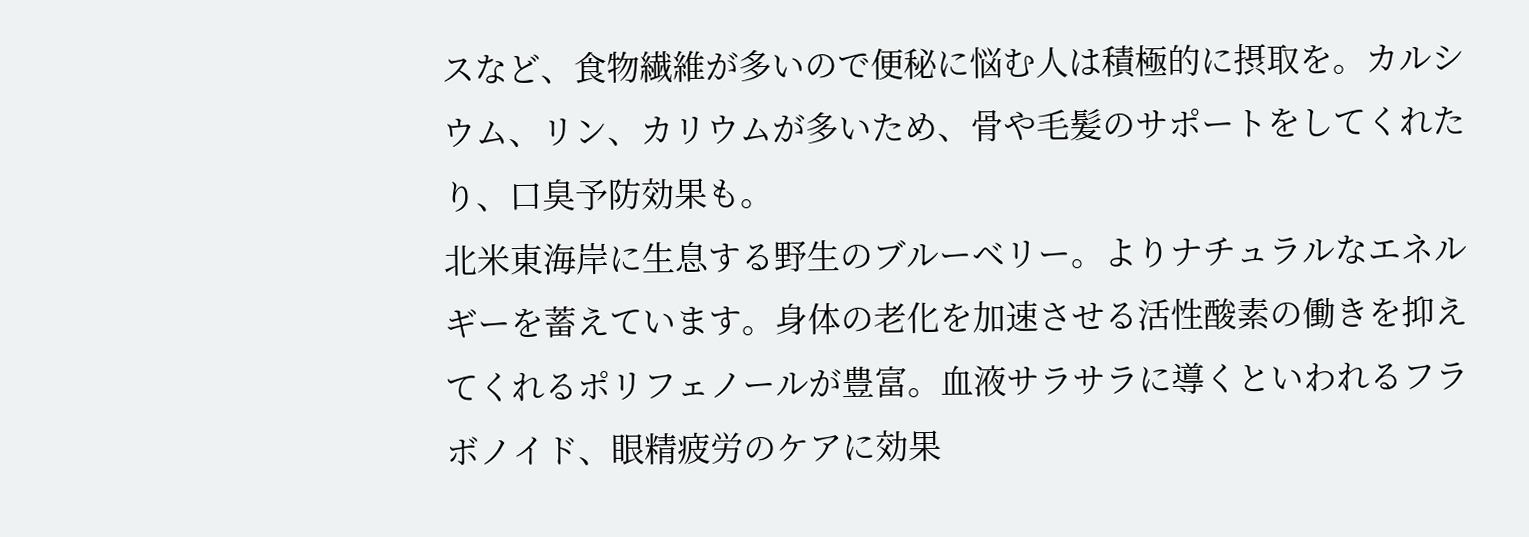スなど、食物繊維が多いので便秘に悩む人は積極的に摂取を。カルシウム、リン、カリウムが多いため、骨や毛髪のサポートをしてくれたり、口臭予防効果も。
北米東海岸に生息する野生のブルーベリー。よりナチュラルなエネルギーを蓄えています。身体の老化を加速させる活性酸素の働きを抑えてくれるポリフェノールが豊富。血液サラサラに導くといわれるフラボノイド、眼精疲労のケアに効果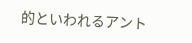的といわれるアント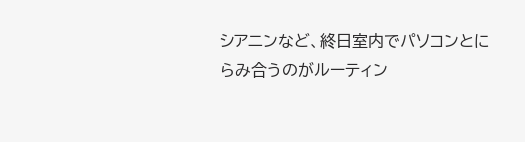シアニンなど、終日室内でパソコンとにらみ合うのがルーティン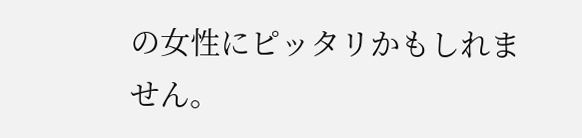の女性にピッタリかもしれません。